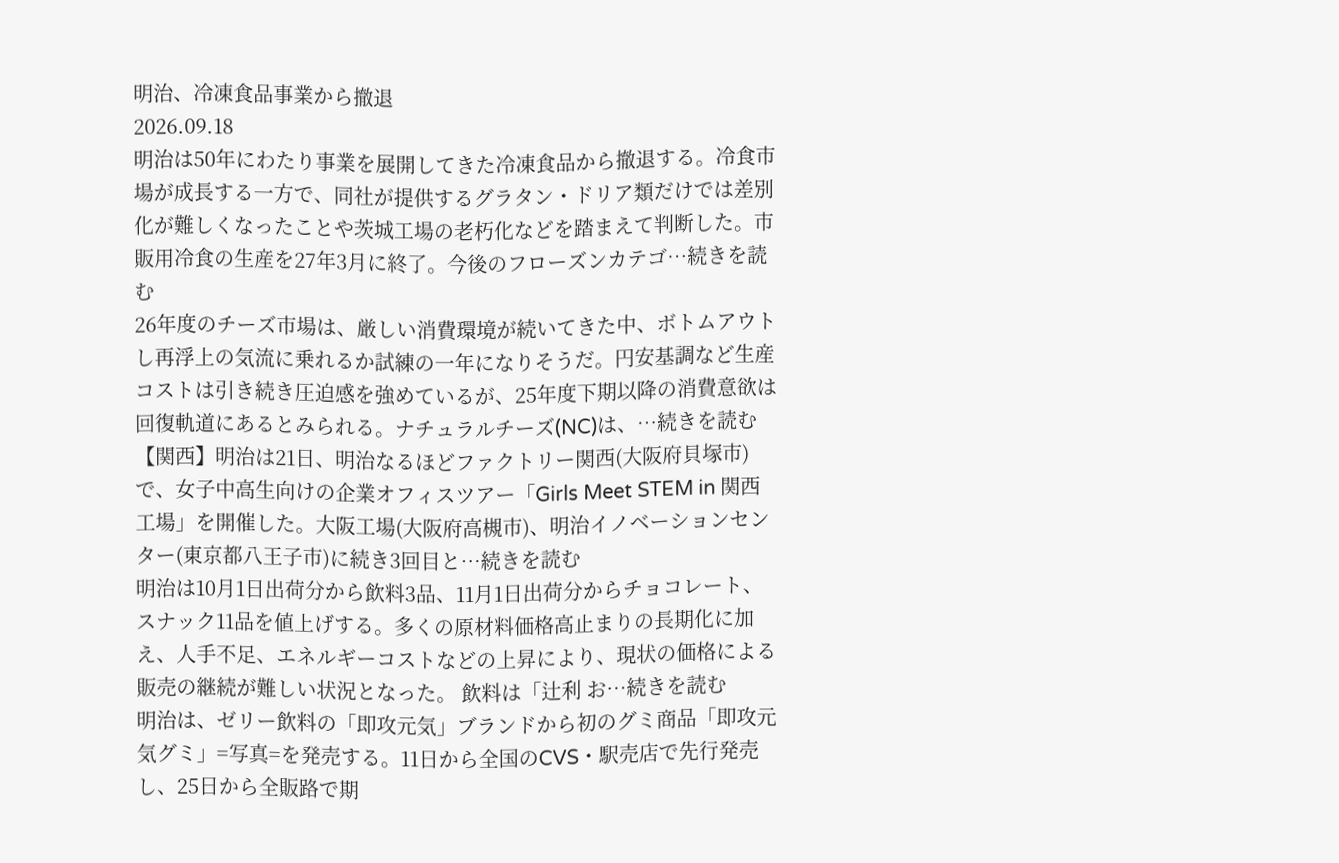明治、冷凍食品事業から撤退
2026.09.18
明治は50年にわたり事業を展開してきた冷凍食品から撤退する。冷食市場が成長する一方で、同社が提供するグラタン・ドリア類だけでは差別化が難しくなったことや茨城工場の老朽化などを踏まえて判断した。市販用冷食の生産を27年3月に終了。今後のフローズンカテゴ…続きを読む
26年度のチーズ市場は、厳しい消費環境が続いてきた中、ボトムアウトし再浮上の気流に乗れるか試練の一年になりそうだ。円安基調など生産コストは引き続き圧迫感を強めているが、25年度下期以降の消費意欲は回復軌道にあるとみられる。ナチュラルチーズ(NC)は、…続きを読む
【関西】明治は21日、明治なるほどファクトリー関西(大阪府貝塚市)で、女子中高生向けの企業オフィスツアー「Girls Meet STEM in 関西工場」を開催した。大阪工場(大阪府高槻市)、明治イノベーションセンター(東京都八王子市)に続き3回目と…続きを読む
明治は10月1日出荷分から飲料3品、11月1日出荷分からチョコレート、スナック11品を値上げする。多くの原材料価格高止まりの長期化に加え、人手不足、エネルギーコストなどの上昇により、現状の価格による販売の継続が難しい状況となった。 飲料は「辻利 お…続きを読む
明治は、ゼリー飲料の「即攻元気」ブランドから初のグミ商品「即攻元気グミ」=写真=を発売する。11日から全国のCVS・駅売店で先行発売し、25日から全販路で期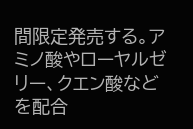間限定発売する。アミノ酸やローヤルゼリー、クエン酸などを配合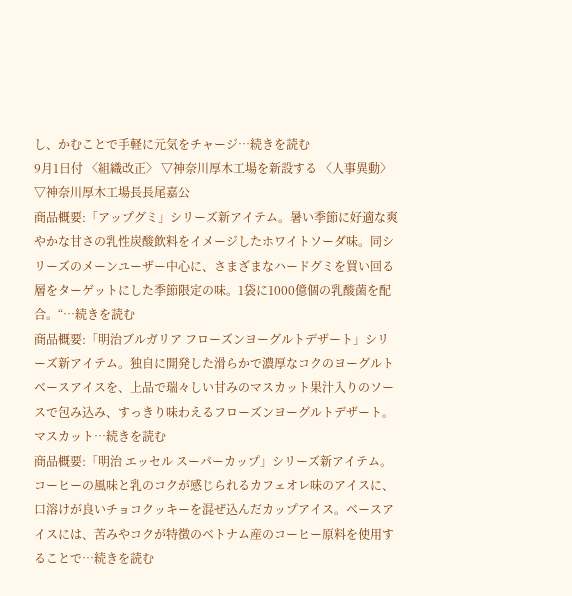し、かむことで手軽に元気をチャージ…続きを読む
9月1日付 〈組織改正〉 ▽神奈川厚木工場を新設する 〈人事異動〉 ▽神奈川厚木工場長長尾嘉公
商品概要:「アップグミ」シリーズ新アイテム。暑い季節に好適な爽やかな甘さの乳性炭酸飲料をイメージしたホワイトソーダ味。同シリーズのメーンユーザー中心に、さまざまなハードグミを買い回る層をターゲットにした季節限定の味。1袋に1000億個の乳酸菌を配合。“…続きを読む
商品概要:「明治ブルガリア フローズンヨーグルトデザート」シリーズ新アイテム。独自に開発した滑らかで濃厚なコクのヨーグルトベースアイスを、上品で瑞々しい甘みのマスカット果汁入りのソースで包み込み、すっきり味わえるフローズンヨーグルトデザート。マスカット…続きを読む
商品概要:「明治 エッセル スーパーカップ」シリーズ新アイテム。コーヒーの風味と乳のコクが感じられるカフェオレ味のアイスに、口溶けが良いチョコクッキーを混ぜ込んだカップアイス。ベースアイスには、苦みやコクが特徴のベトナム産のコーヒー原料を使用することで…続きを読む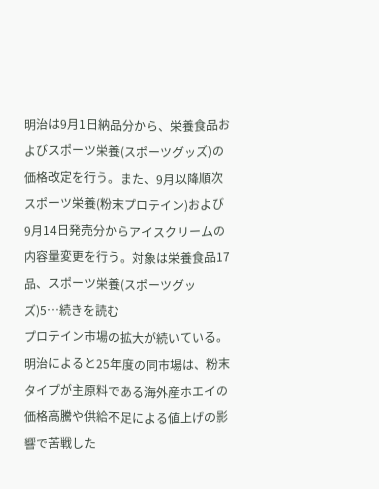明治は9月1日納品分から、栄養食品およびスポーツ栄養(スポーツグッズ)の価格改定を行う。また、9月以降順次スポーツ栄養(粉末プロテイン)および9月14日発売分からアイスクリームの内容量変更を行う。対象は栄養食品17品、スポーツ栄養(スポーツグッズ)5…続きを読む
プロテイン市場の拡大が続いている。明治によると25年度の同市場は、粉末タイプが主原料である海外産ホエイの価格高騰や供給不足による値上げの影響で苦戦した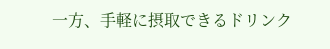一方、手軽に摂取できるドリンク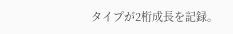タイプが2桁成長を記録。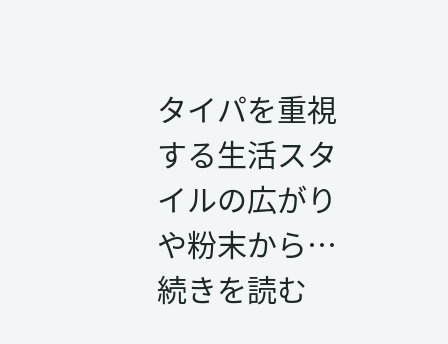タイパを重視する生活スタイルの広がりや粉末から…続きを読む